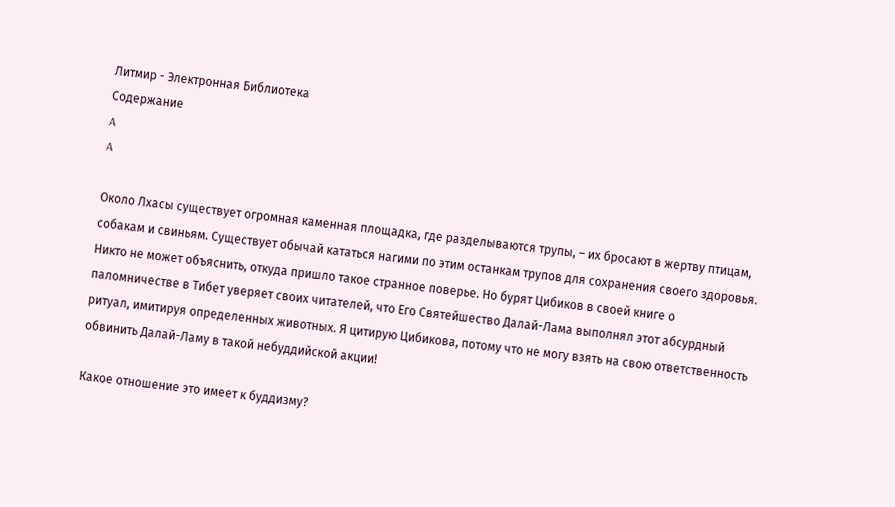Литмир - Электронная Библиотека
Содержание
A
A

Около Лхасы существует огромная каменная площадка, где разделываются трупы, – их бросают в жертву птицам, собакам и свиньям. Существует обычай кататься нагими по этим останкам трупов для сохранения своего здоровья. Никто не может объяснить, откуда пришло такое странное поверье. Но бурят Цибиков в своей книге о паломничестве в Тибет уверяет своих читателей, что Его Святейшество Далай-Лама выполнял этот абсурдный ритуал, имитируя определенных животных. Я цитирую Цибикова, потому что не могу взять на свою ответственность обвинить Далай-Ламу в такой небуддийской акции!

Какое отношение это имеет к буддизму?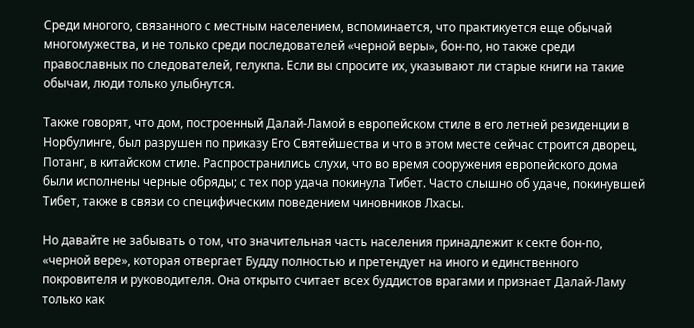Среди многого, связанного с местным населением, вспоминается, что практикуется еще обычай многомужества, и не только среди последователей «черной веры», бон-по, но также среди православных по следователей, гелукпа. Если вы спросите их, указывают ли старые книги на такие обычаи, люди только улыбнутся.

Также говорят, что дом, построенный Далай-Ламой в европейском стиле в его летней резиденции в Норбулинге, был разрушен по приказу Его Святейшества и что в этом месте сейчас строится дворец, Потанг, в китайском стиле. Распространились слухи, что во время сооружения европейского дома были исполнены черные обряды; с тех пор удача покинула Тибет. Часто слышно об удаче, покинувшей Тибет, также в связи со специфическим поведением чиновников Лхасы.

Но давайте не забывать о том, что значительная часть населения принадлежит к секте бон-по, «черной вере», которая отвергает Будду полностью и претендует на иного и единственного покровителя и руководителя. Она открыто считает всех буддистов врагами и признает Далай-Ламу только как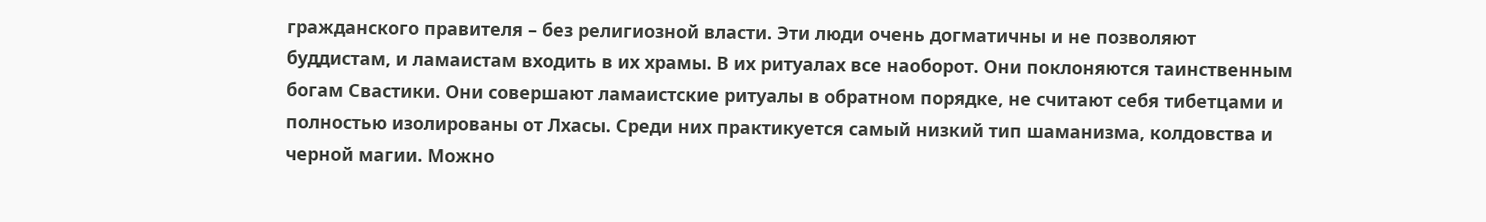гражданского правителя – без религиозной власти. Эти люди очень догматичны и не позволяют буддистам, и ламаистам входить в их храмы. В их ритуалах все наоборот. Они поклоняются таинственным богам Свастики. Они совершают ламаистские ритуалы в обратном порядке, не считают себя тибетцами и полностью изолированы от Лхасы. Среди них практикуется самый низкий тип шаманизма, колдовства и черной магии. Можно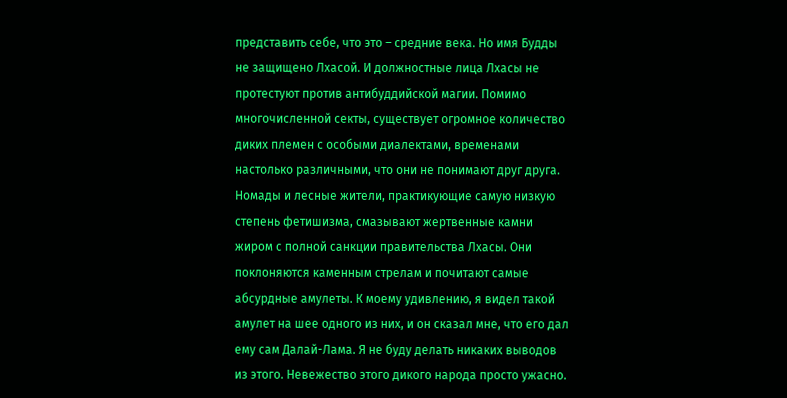представить себе, что это – средние века. Но имя Будды не защищено Лхасой. И должностные лица Лхасы не протестуют против антибуддийской магии. Помимо многочисленной секты, существует огромное количество диких племен с особыми диалектами, временами настолько различными, что они не понимают друг друга. Номады и лесные жители, практикующие самую низкую степень фетишизма, смазывают жертвенные камни жиром с полной санкции правительства Лхасы. Они поклоняются каменным стрелам и почитают самые абсурдные амулеты. К моему удивлению, я видел такой амулет на шее одного из них, и он сказал мне, что его дал ему сам Далай-Лама. Я не буду делать никаких выводов из этого. Невежество этого дикого народа просто ужасно.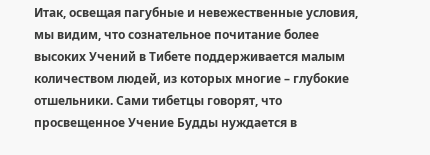Итак, освещая пагубные и невежественные условия, мы видим, что сознательное почитание более высоких Учений в Тибете поддерживается малым количеством людей, из которых многие – глубокие отшельники. Сами тибетцы говорят, что просвещенное Учение Будды нуждается в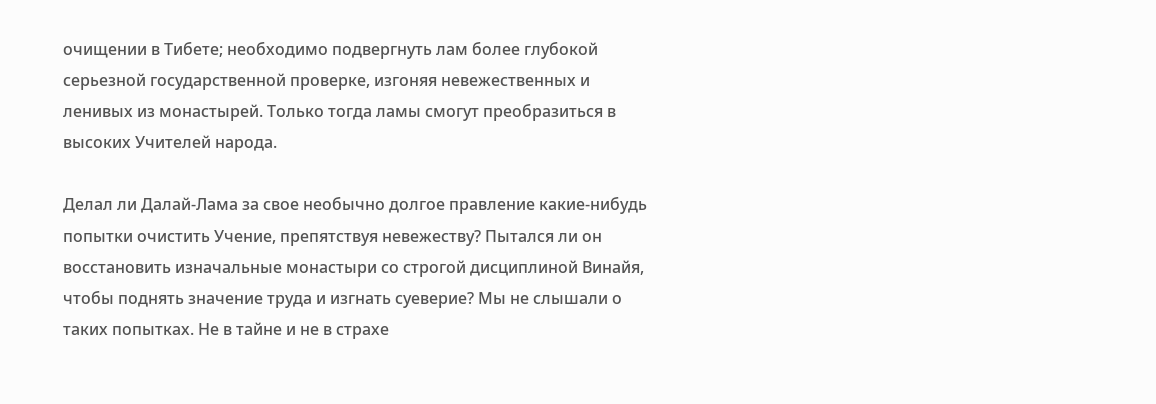очищении в Тибете; необходимо подвергнуть лам более глубокой серьезной государственной проверке, изгоняя невежественных и ленивых из монастырей. Только тогда ламы смогут преобразиться в высоких Учителей народа.

Делал ли Далай-Лама за свое необычно долгое правление какие-нибудь попытки очистить Учение, препятствуя невежеству? Пытался ли он восстановить изначальные монастыри со строгой дисциплиной Винайя, чтобы поднять значение труда и изгнать суеверие? Мы не слышали о таких попытках. Не в тайне и не в страхе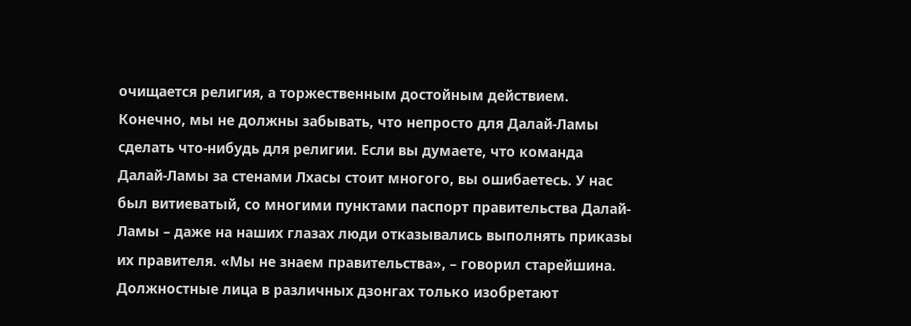очищается религия, а торжественным достойным действием. Конечно, мы не должны забывать, что непросто для Далай-Ламы сделать что-нибудь для религии. Если вы думаете, что команда Далай-Ламы за стенами Лхасы стоит многого, вы ошибаетесь. У нас был витиеватый, со многими пунктами паспорт правительства Далай-Ламы – даже на наших глазах люди отказывались выполнять приказы их правителя. «Мы не знаем правительства», – говорил старейшина. Должностные лица в различных дзонгах только изобретают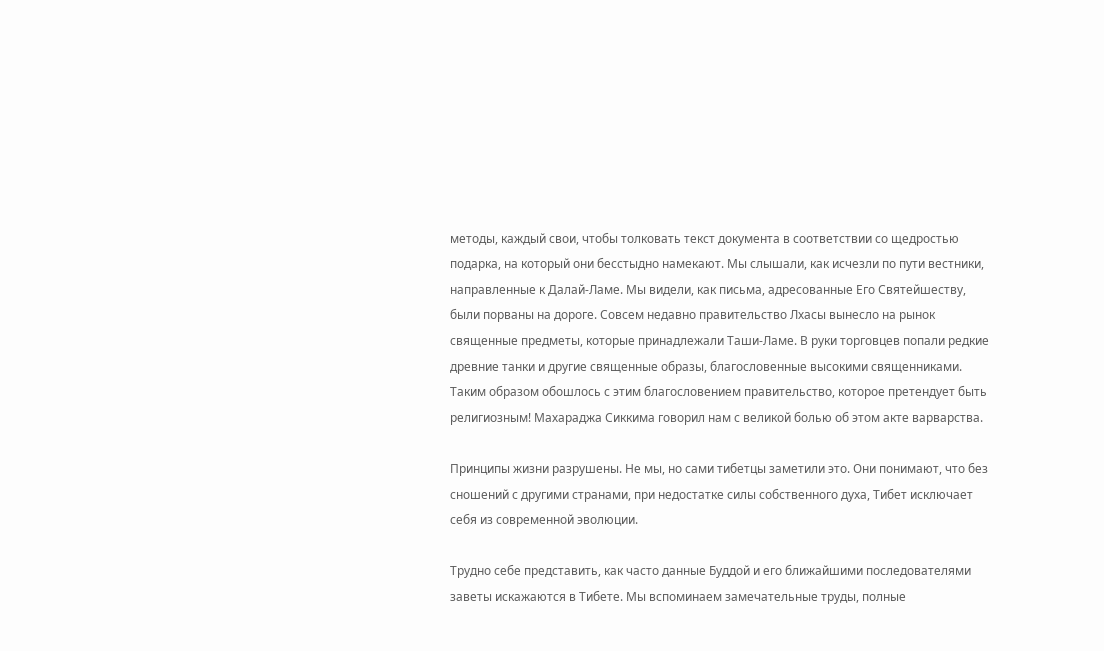методы, каждый свои, чтобы толковать текст документа в соответствии со щедростью подарка, на который они бесстыдно намекают. Мы слышали, как исчезли по пути вестники, направленные к Далай-Ламе. Мы видели, как письма, адресованные Его Святейшеству, были порваны на дороге. Совсем недавно правительство Лхасы вынесло на рынок священные предметы, которые принадлежали Таши-Ламе. В руки торговцев попали редкие древние танки и другие священные образы, благословенные высокими священниками. Таким образом обошлось с этим благословением правительство, которое претендует быть религиозным! Махараджа Сиккима говорил нам с великой болью об этом акте варварства.

Принципы жизни разрушены. Не мы, но сами тибетцы заметили это. Они понимают, что без сношений с другими странами, при недостатке силы собственного духа, Тибет исключает себя из современной эволюции.

Трудно себе представить, как часто данные Буддой и его ближайшими последователями заветы искажаются в Тибете. Мы вспоминаем замечательные труды, полные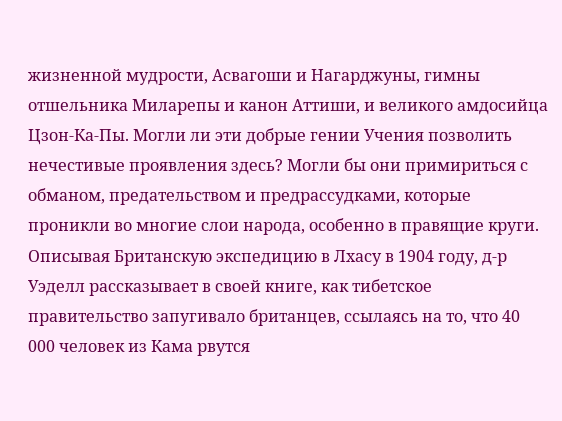жизненной мудрости, Асвагоши и Нагарджуны, гимны отшельника Миларепы и канон Аттиши, и великого амдосийца Цзон-Ка-Пы. Могли ли эти добрые гении Учения позволить нечестивые проявления здесь? Могли бы они примириться с обманом, предательством и предрассудками, которые проникли во многие слои народа, особенно в правящие круги. Описывая Британскую экспедицию в Лхасу в 1904 году, д-р Уэделл рассказывает в своей книге, как тибетское правительство запугивало британцев, ссылаясь на то, что 40 000 человек из Кама рвутся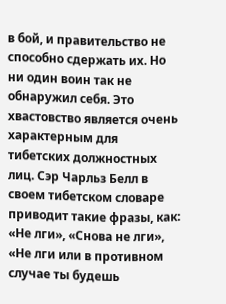в бой, и правительство не способно сдержать их. Но ни один воин так не обнаружил себя. Это хвастовство является очень характерным для тибетских должностных лиц. Сэр Чарльз Белл в своем тибетском словаре приводит такие фразы, как: «Не лги», «Снова не лги», «Не лги или в противном случае ты будешь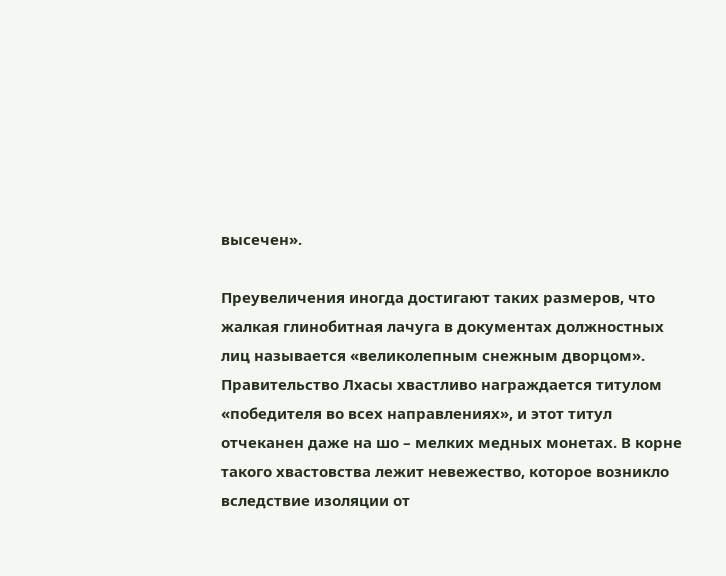высечен».

Преувеличения иногда достигают таких размеров, что жалкая глинобитная лачуга в документах должностных лиц называется «великолепным снежным дворцом». Правительство Лхасы хвастливо награждается титулом «победителя во всех направлениях», и этот титул отчеканен даже на шо – мелких медных монетах. В корне такого хвастовства лежит невежество, которое возникло вследствие изоляции от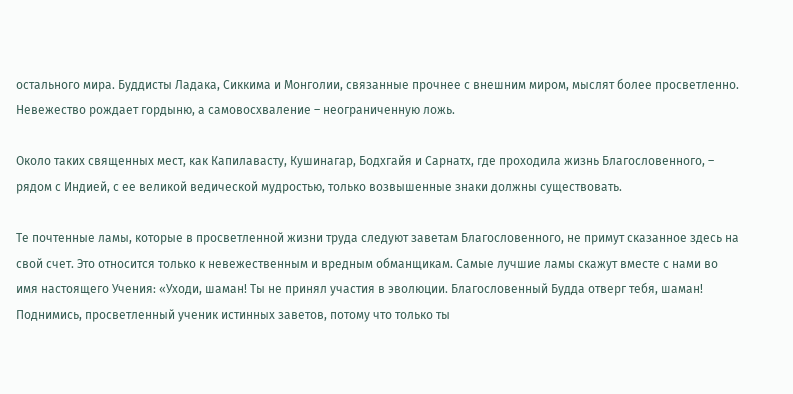остального мира. Буддисты Ладака, Сиккима и Монголии, связанные прочнее с внешним миром, мыслят более просветленно. Невежество рождает гордыню, а самовосхваление – неограниченную ложь.

Около таких священных мест, как Капилавасту, Кушинагар, Бодхгайя и Сарнатх, где проходила жизнь Благословенного, – рядом с Индией, с ее великой ведической мудростью, только возвышенные знаки должны существовать.

Те почтенные ламы, которые в просветленной жизни труда следуют заветам Благословенного, не примут сказанное здесь на свой счет. Это относится только к невежественным и вредным обманщикам. Самые лучшие ламы скажут вместе с нами во имя настоящего Учения: «Уходи, шаман! Ты не принял участия в эволюции. Благословенный Будда отверг тебя, шаман! Поднимись, просветленный ученик истинных заветов, потому что только ты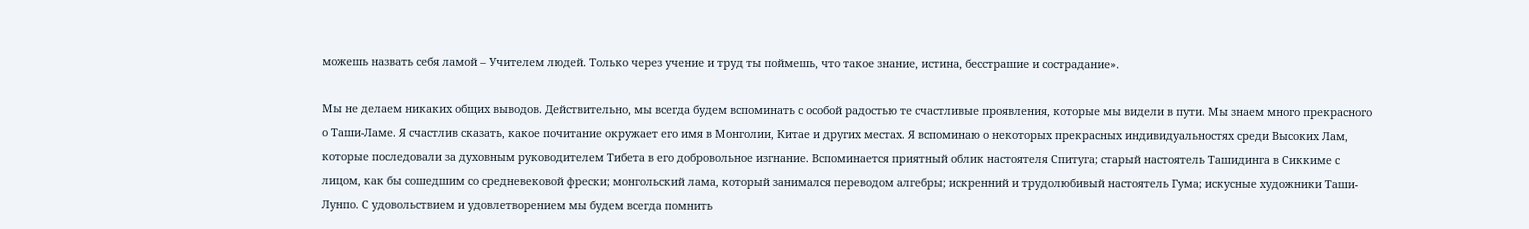можешь назвать себя ламой – Учителем людей. Только через учение и труд ты поймешь, что такое знание, истина, бесстрашие и сострадание».

Мы не делаем никаких общих выводов. Действительно, мы всегда будем вспоминать с особой радостью те счастливые проявления, которые мы видели в пути. Мы знаем много прекрасного о Таши-Ламе. Я счастлив сказать, какое почитание окружает его имя в Монголии, Китае и других местах. Я вспоминаю о некоторых прекрасных индивидуальностях среди Высоких Лам, которые последовали за духовным руководителем Тибета в его добровольное изгнание. Вспоминается приятный облик настоятеля Спитуга; старый настоятель Ташидинга в Сиккиме с лицом, как бы сошедшим со средневековой фрески; монгольский лама, который занимался переводом алгебры; искренний и трудолюбивый настоятель Гума; искусные художники Таши-Лунпо. С удовольствием и удовлетворением мы будем всегда помнить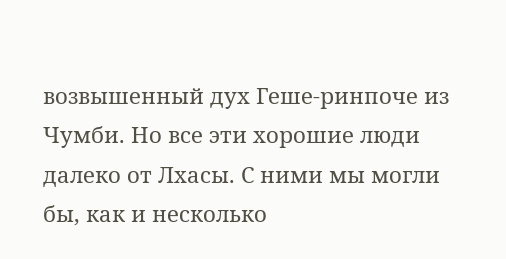возвышенный дух Геше-ринпоче из Чумби. Но все эти хорошие люди далеко от Лхасы. С ними мы могли бы, как и несколько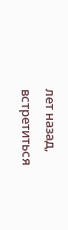лет назад, встретиться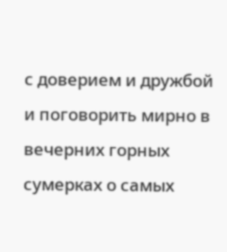с доверием и дружбой и поговорить мирно в вечерних горных сумерках о самых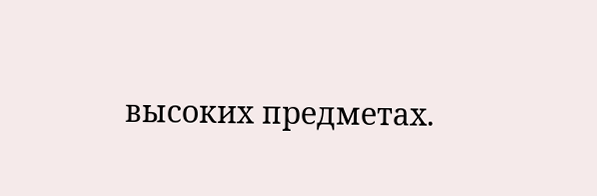высоких предметах.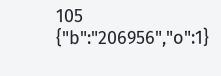105
{"b":"206956","o":1}